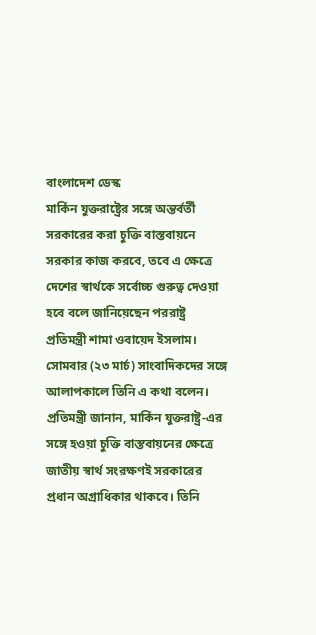বাংলাদেশ ডেস্ক
মার্কিন যুক্তরাষ্ট্রের সঙ্গে অন্তর্বর্তী সরকারের করা চুক্তি বাস্তবায়নে সরকার কাজ করবে, তবে এ ক্ষেত্রে দেশের স্বার্থকে সর্বোচ্চ গুরুত্ব দেওয়া হবে বলে জানিয়েছেন পররাষ্ট্র প্রতিমন্ত্রী শামা ওবায়েদ ইসলাম। সোমবার (২৩ মার্চ) সাংবাদিকদের সঙ্গে আলাপকালে তিনি এ কথা বলেন।
প্রতিমন্ত্রী জানান, মার্কিন যুক্তরাষ্ট্র-এর সঙ্গে হওয়া চুক্তি বাস্তবায়নের ক্ষেত্রে জাতীয় স্বার্থ সংরক্ষণই সরকারের প্রধান অগ্রাধিকার থাকবে। তিনি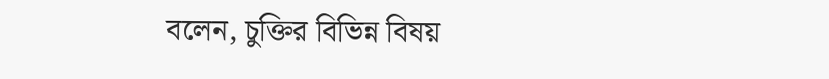বলেন, চুক্তির বিভিন্ন বিষয়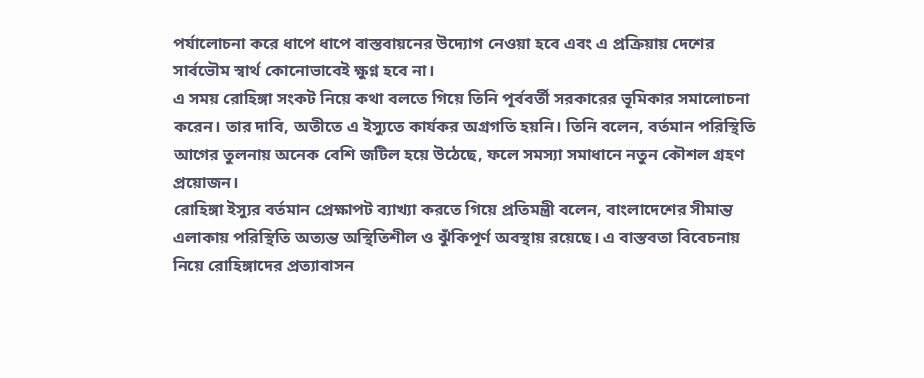পর্যালোচনা করে ধাপে ধাপে বাস্তবায়নের উদ্যোগ নেওয়া হবে এবং এ প্রক্রিয়ায় দেশের সার্বভৌম স্বার্থ কোনোভাবেই ক্ষুণ্ন হবে না।
এ সময় রোহিঙ্গা সংকট নিয়ে কথা বলতে গিয়ে তিনি পূর্ববর্তী সরকারের ভূমিকার সমালোচনা করেন। তার দাবি, অতীতে এ ইস্যুতে কার্যকর অগ্রগতি হয়নি। তিনি বলেন, বর্তমান পরিস্থিতি আগের তুলনায় অনেক বেশি জটিল হয়ে উঠেছে, ফলে সমস্যা সমাধানে নতুন কৌশল গ্রহণ প্রয়োজন।
রোহিঙ্গা ইস্যুর বর্তমান প্রেক্ষাপট ব্যাখ্যা করতে গিয়ে প্রতিমন্ত্রী বলেন, বাংলাদেশের সীমান্ত এলাকায় পরিস্থিতি অত্যন্ত অস্থিতিশীল ও ঝুঁকিপূর্ণ অবস্থায় রয়েছে। এ বাস্তবতা বিবেচনায় নিয়ে রোহিঙ্গাদের প্রত্যাবাসন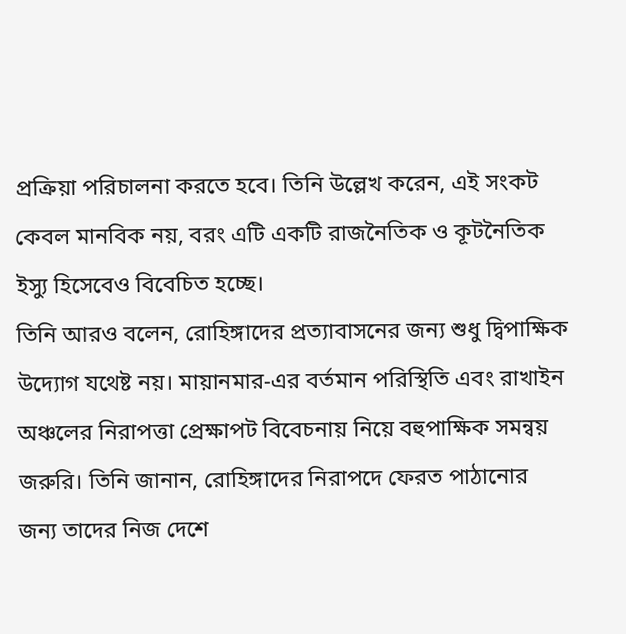প্রক্রিয়া পরিচালনা করতে হবে। তিনি উল্লেখ করেন, এই সংকট কেবল মানবিক নয়, বরং এটি একটি রাজনৈতিক ও কূটনৈতিক ইস্যু হিসেবেও বিবেচিত হচ্ছে।
তিনি আরও বলেন, রোহিঙ্গাদের প্রত্যাবাসনের জন্য শুধু দ্বিপাক্ষিক উদ্যোগ যথেষ্ট নয়। মায়ানমার-এর বর্তমান পরিস্থিতি এবং রাখাইন অঞ্চলের নিরাপত্তা প্রেক্ষাপট বিবেচনায় নিয়ে বহুপাক্ষিক সমন্বয় জরুরি। তিনি জানান, রোহিঙ্গাদের নিরাপদে ফেরত পাঠানোর জন্য তাদের নিজ দেশে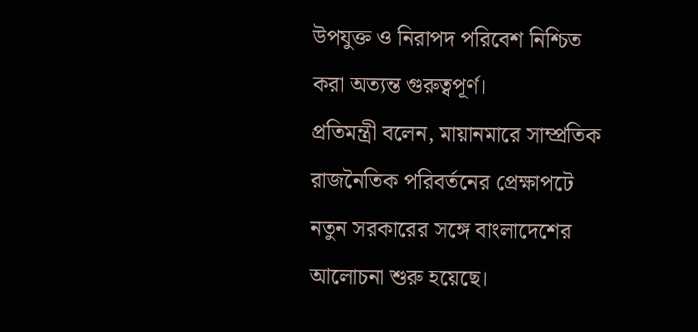উপযুক্ত ও নিরাপদ পরিবেশ নিশ্চিত করা অত্যন্ত গুরুত্বপূর্ণ।
প্রতিমন্ত্রী বলেন, মায়ানমারে সাম্প্রতিক রাজনৈতিক পরিবর্তনের প্রেক্ষাপটে নতুন সরকারের সঙ্গে বাংলাদেশের আলোচনা শুরু হয়েছে।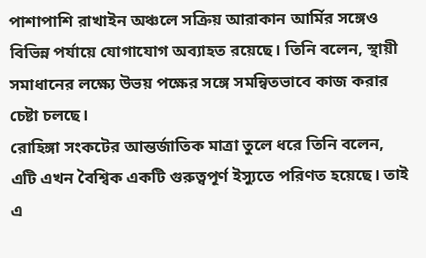পাশাপাশি রাখাইন অঞ্চলে সক্রিয় আরাকান আর্মির সঙ্গেও বিভিন্ন পর্যায়ে যোগাযোগ অব্যাহত রয়েছে। তিনি বলেন, স্থায়ী সমাধানের লক্ষ্যে উভয় পক্ষের সঙ্গে সমন্বিতভাবে কাজ করার চেষ্টা চলছে।
রোহিঙ্গা সংকটের আন্তর্জাতিক মাত্রা তুলে ধরে তিনি বলেন, এটি এখন বৈশ্বিক একটি গুরুত্বপূর্ণ ইস্যুতে পরিণত হয়েছে। তাই এ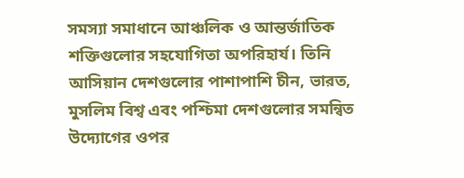সমস্যা সমাধানে আঞ্চলিক ও আন্তর্জাতিক শক্তিগুলোর সহযোগিতা অপরিহার্য। তিনি আসিয়ান দেশগুলোর পাশাপাশি চীন, ভারত, মুসলিম বিশ্ব এবং পশ্চিমা দেশগুলোর সমন্বিত উদ্যোগের ওপর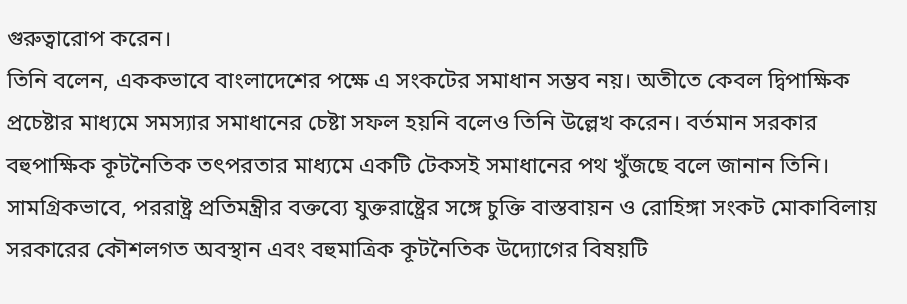গুরুত্বারোপ করেন।
তিনি বলেন, এককভাবে বাংলাদেশের পক্ষে এ সংকটের সমাধান সম্ভব নয়। অতীতে কেবল দ্বিপাক্ষিক প্রচেষ্টার মাধ্যমে সমস্যার সমাধানের চেষ্টা সফল হয়নি বলেও তিনি উল্লেখ করেন। বর্তমান সরকার বহুপাক্ষিক কূটনৈতিক তৎপরতার মাধ্যমে একটি টেকসই সমাধানের পথ খুঁজছে বলে জানান তিনি।
সামগ্রিকভাবে, পররাষ্ট্র প্রতিমন্ত্রীর বক্তব্যে যুক্তরাষ্ট্রের সঙ্গে চুক্তি বাস্তবায়ন ও রোহিঙ্গা সংকট মোকাবিলায় সরকারের কৌশলগত অবস্থান এবং বহুমাত্রিক কূটনৈতিক উদ্যোগের বিষয়টি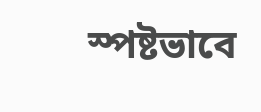স্পষ্টভাবে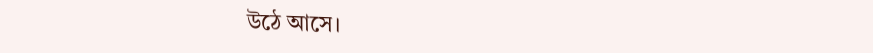উঠে আসে।